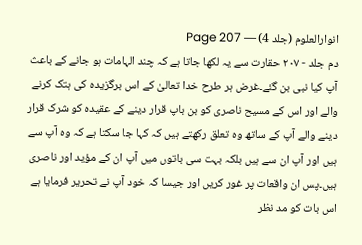انوارالعلوم (جلد 4) — Page 207
دم جلد - ۲۰۷ حقارت سے یہ لکھا جاتا ہے کہ چند الہامات ہو جانے کے باعث آپ کیا نبی بن گئے۔غرض ہر طرح خدا تعالیٰ کے اس برگزیدہ کی ہتک کرنے والے اور اس کے مسیح ناصری کو بن باپ قرار دینے کے عقیدہ کو شرک قرار دینے والے آپ کے ساتھ وہ تعلق رکھتے ہیں کہ کہا جا سکتا ہے کہ وہ آپ سے ہیں اور آپ ان سے ہیں بلکہ بہت سی باتوں میں آپ ان کے مؤید اور ناصری ہیں۔پس ان واقعات پر غور کریں اور جیسا کہ خود آپ نے تحریر فرمایا ہے اس بات کو مد نظر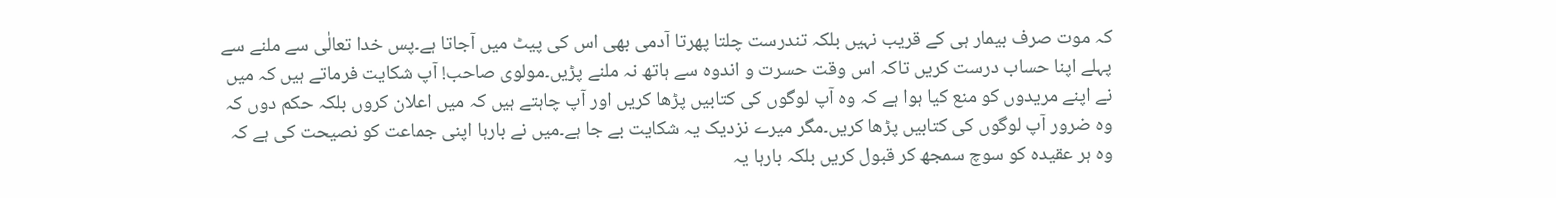کہ موت صرف بیمار ہی کے قریب نہیں بلکہ تندرست چلتا پھرتا آدمی بھی اس کی پیٹ میں آجاتا ہے۔پس خدا تعالٰی سے ملنے سے پہلے اپنا حساب درست کریں تاکہ اس وقت حسرت و اندوہ سے ہاتھ نہ ملنے پڑیں۔مولوی صاحب! آپ شکایت فرماتے ہیں کہ میں نے اپنے مریدوں کو منع کیا ہوا ہے کہ وہ آپ لوگوں کی کتابیں پڑھا کریں اور آپ چاہتے ہیں کہ میں اعلان کروں بلکہ حکم دوں کہ وہ ضرور آپ لوگوں کی کتابیں پڑھا کریں۔مگر میرے نزدیک یہ شکایت بے جا ہے۔میں نے بارہا اپنی جماعت کو نصیحت کی ہے کہ وہ ہر عقیدہ کو سوچ سمجھ کر قبول کریں بلکہ بارہا یہ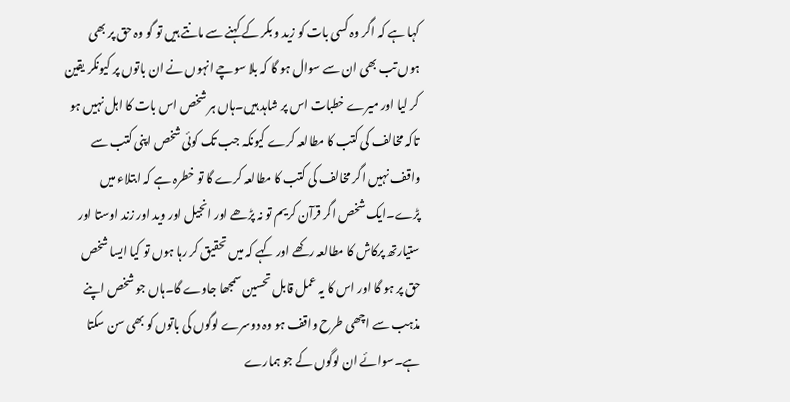کہا ہے کہ اگر وہ کسی بات کو زید و بکر کے کہنے سے مانتے ہیں تو گو وہ حق پر بھی ہوں تب بھی ان سے سوال ہو گا کہ بلا سوچے انہوں نے ان باتوں پر کیونکر یقین کر لیا اور میرے خطبات اس پر شاہد ہیں۔ہاں ہر شخص اس بات کا اہل نہیں ہو تاکہ مخالف کی کتب کا مطالعہ کرے کیونکہ جب تک کوئی شخص اپنی کتب سے واقف نہیں اگر مخالف کی کتب کا مطالعہ کرے گا تو خطرہ ہے کہ ابتلاء میں پڑے۔ایک شخص اگر قرآن کریم تو نہ پڑھے اور انجیل اور وید اور زند اوستا اور ستیارتھ پرکاش کا مطالعہ رکھے اور کہے کہ میں تحقیق کر رہا ہوں تو کیا ایسا شخص حق پر ہو گا اور اس کا یہ عمل قابل تحسین سمجھا جاوے گا۔ہاں جو شخص اپنے مذہب سے اچھی طرح واقف ہو وہ دوسرے لوگوں کی باتوں کو بھی سن سکتا ہے۔سوائے ان لوگوں کے جو ہمارے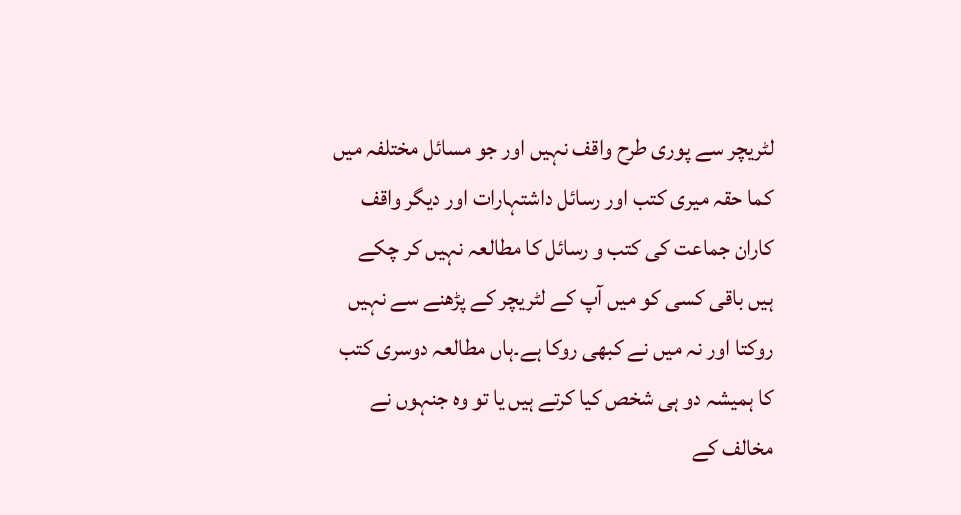لٹریچر سے پوری طرح واقف نہیں اور جو مسائل مختلفہ میں کما حقہ میری کتب اور رسائل داشتہارات اور دیگر واقف کاران جماعت کی کتب و رسائل کا مطالعہ نہیں کر چکے ہیں باقی کسی کو میں آپ کے لٹریچر کے پڑھنے سے نہیں روکتا اور نہ میں نے کبھی روکا ہے۔ہاں مطالعہ دوسری کتب کا ہمیشہ دو ہی شخص کیا کرتے ہیں یا تو وہ جنہوں نے مخالف کے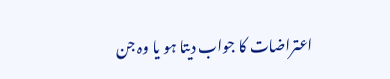اعتراضات کا جواب دیتا ہو یا وہ جن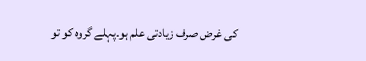کی غرض صرف زیادتی علم ہو۔پہلے گروہ کو تو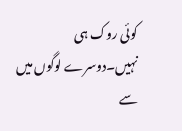کوئی روک ہی نہیں۔دوسرے لوگوں میں سے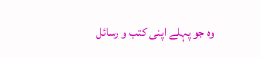وہ جو پہلے اپنی کتب و رسائل